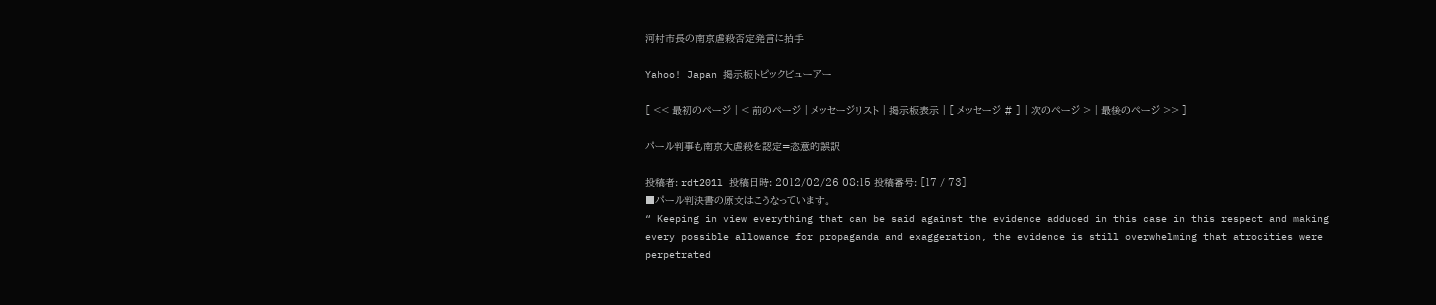河村市長の南京虐殺否定発言に拍手

Yahoo! Japan 掲示板トピックビューアー

[ << 最初のページ | < 前のページ | メッセージリスト | 掲示板表示 | [ メッセージ # ] | 次のページ > | 最後のページ >> ]

パール判事も南京大虐殺を認定=恣意的誤訳

投稿者: rdt201l 投稿日時: 2012/02/26 08:15 投稿番号: [17 / 73]
■パール判決書の原文はこうなっています。
“ Keeping in view everything that can be said against the evidence adduced in this case in this respect and making every possible allowance for propaganda and exaggeration, the evidence is still overwhelming that atrocities were perpetrated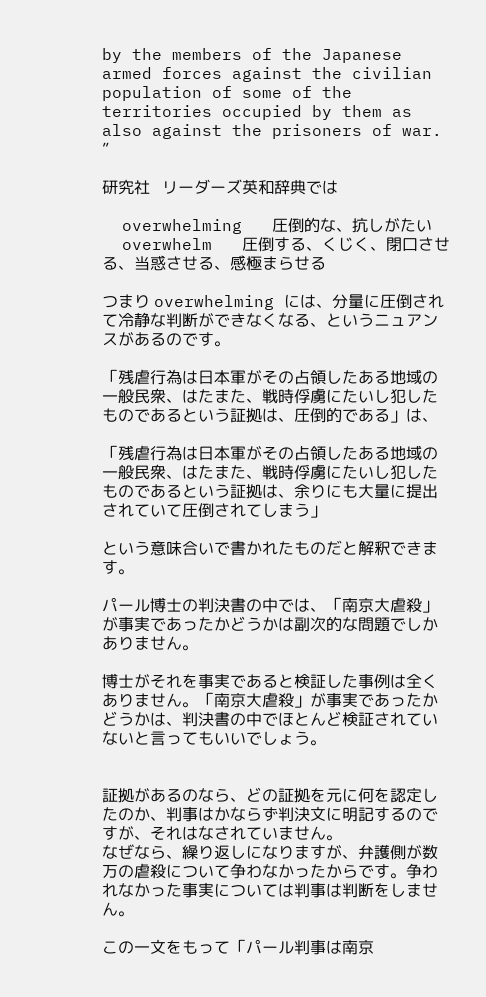by the members of the Japanese armed forces against the civilian population of some of the territories occupied by them as also against the prisoners of war. ”

研究社   リーダーズ英和辞典では

  overwhelming   圧倒的な、抗しがたい
  overwhelm   圧倒する、くじく、閉口させる、当惑させる、感極まらせる

つまり overwhelming には、分量に圧倒されて冷静な判断ができなくなる、というニュアンスがあるのです。

「残虐行為は日本軍がその占領したある地域の一般民衆、はたまた、戦時俘虜にたいし犯したものであるという証拠は、圧倒的である」は、

「残虐行為は日本軍がその占領したある地域の一般民衆、はたまた、戦時俘虜にたいし犯したものであるという証拠は、余りにも大量に提出されていて圧倒されてしまう」

という意味合いで書かれたものだと解釈できます。

パール博士の判決書の中では、「南京大虐殺」が事実であったかどうかは副次的な問題でしかありません。

博士がそれを事実であると検証した事例は全くありません。「南京大虐殺」が事実であったかどうかは、判決書の中でほとんど検証されていないと言ってもいいでしょう。


証拠があるのなら、どの証拠を元に何を認定したのか、判事はかならず判決文に明記するのですが、それはなされていません。
なぜなら、繰り返しになりますが、弁護側が数万の虐殺について争わなかったからです。争われなかった事実については判事は判断をしません。

この一文をもって「パール判事は南京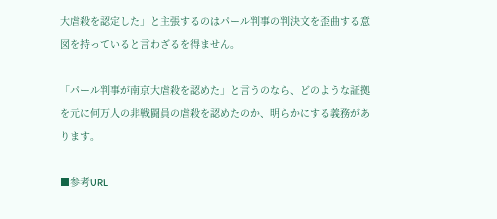大虐殺を認定した」と主張するのはパール判事の判決文を歪曲する意図を持っていると言わざるを得ません。

「パール判事が南京大虐殺を認めた」と言うのなら、どのような証拠を元に何万人の非戦闘員の虐殺を認めたのか、明らかにする義務があります。

■参考URL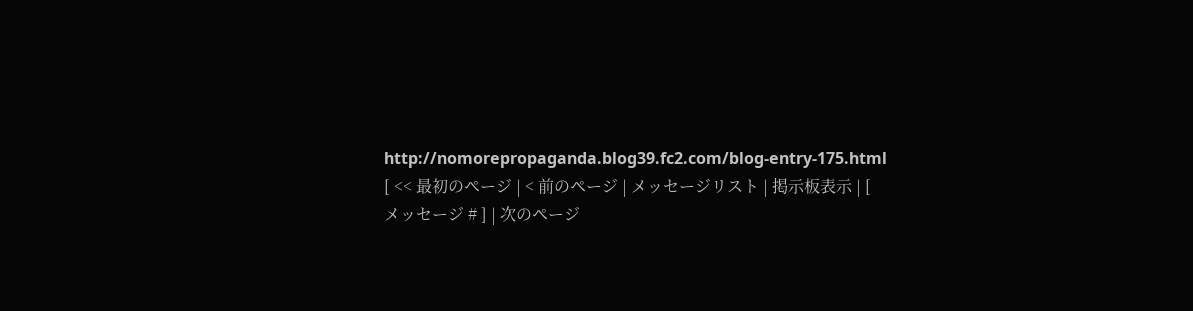http://nomorepropaganda.blog39.fc2.com/blog-entry-175.html
[ << 最初のページ | < 前のページ | メッセージリスト | 掲示板表示 | [ メッセージ # ] | 次のページ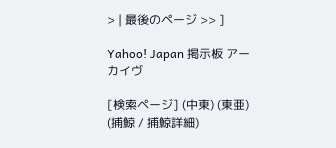> | 最後のページ >> ]

Yahoo! Japan 掲示板 アーカイヴ

[検索ページ] (中東) (東亜) (捕鯨 / 捕鯨詳細)